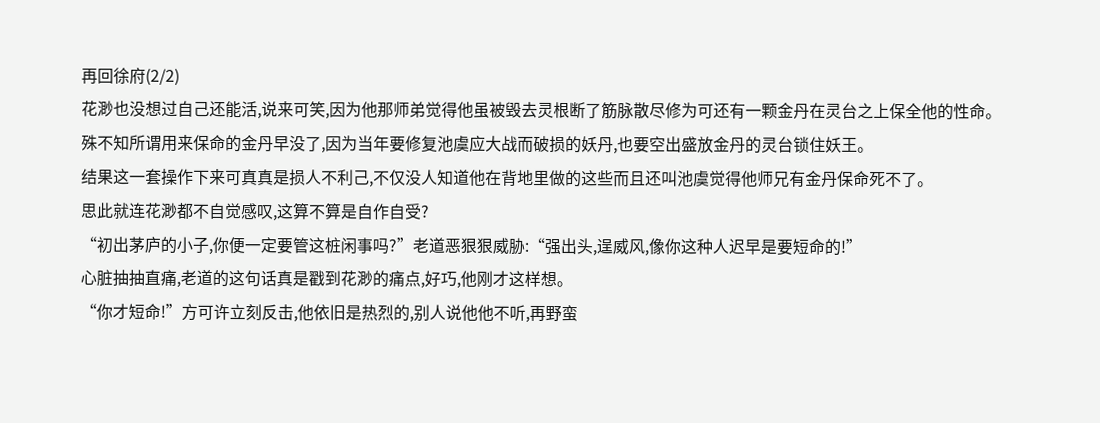再回徐府(2/2)
花渺也没想过自己还能活,说来可笑,因为他那师弟觉得他虽被毁去灵根断了筋脉散尽修为可还有一颗金丹在灵台之上保全他的性命。
殊不知所谓用来保命的金丹早没了,因为当年要修复池虞应大战而破损的妖丹,也要空出盛放金丹的灵台锁住妖王。
结果这一套操作下来可真真是损人不利己,不仅没人知道他在背地里做的这些而且还叫池虞觉得他师兄有金丹保命死不了。
思此就连花渺都不自觉感叹,这算不算是自作自受?
“初出茅庐的小子,你便一定要管这桩闲事吗?”老道恶狠狠威胁:“强出头,逞威风,像你这种人迟早是要短命的!”
心脏抽抽直痛,老道的这句话真是戳到花渺的痛点,好巧,他刚才这样想。
“你才短命!”方可许立刻反击,他依旧是热烈的,别人说他他不听,再野蛮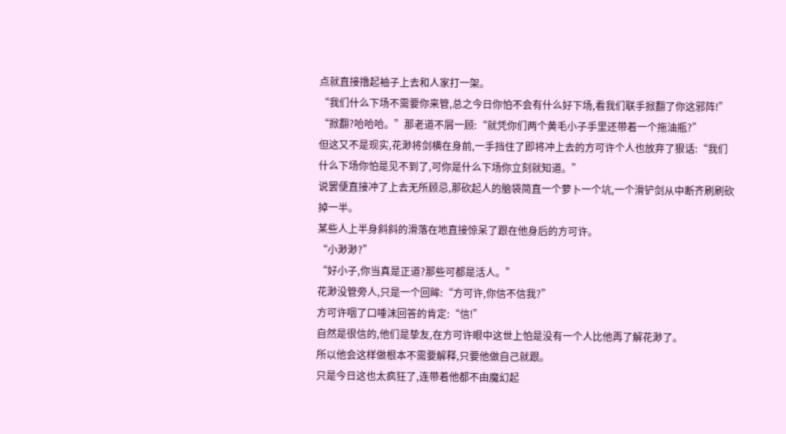点就直接撸起袖子上去和人家打一架。
“我们什么下场不需要你来管,总之今日你怕不会有什么好下场,看我们联手掀翻了你这邪阵!”
“掀翻?哈哈哈。”那老道不屑一顾:“就凭你们两个黄毛小子手里还带着一个拖油瓶?”
但这又不是现实,花渺将剑横在身前,一手挡住了即将冲上去的方可许个人也放弃了狠话:“我们什么下场你怕是见不到了,可你是什么下场你立刻就知道。”
说罢便直接冲了上去无所顾忌,那砍起人的脑袋简直一个萝卜一个坑,一个滑铲剑从中断齐刷刷砍掉一半。
某些人上半身斜斜的滑落在地直接惊呆了跟在他身后的方可许。
“小渺渺?”
“好小子,你当真是正道?那些可都是活人。”
花渺没管旁人,只是一个回眸:“方可许,你信不信我?”
方可许咽了口唾沫回答的肯定:“信!”
自然是很信的,他们是挚友,在方可许眼中这世上怕是没有一个人比他再了解花渺了。
所以他会这样做根本不需要解释,只要他做自己就跟。
只是今日这也太疯狂了,连带着他都不由魔幻起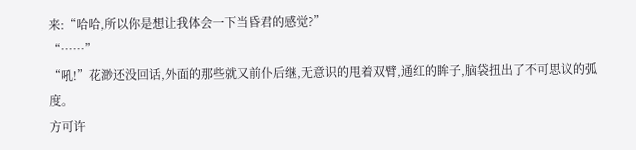来:“哈哈,所以你是想让我体会一下当昏君的感觉?”
“……”
“吼!”花渺还没回话,外面的那些就又前仆后继,无意识的甩着双臂,通红的眸子,脑袋扭出了不可思议的弧度。
方可许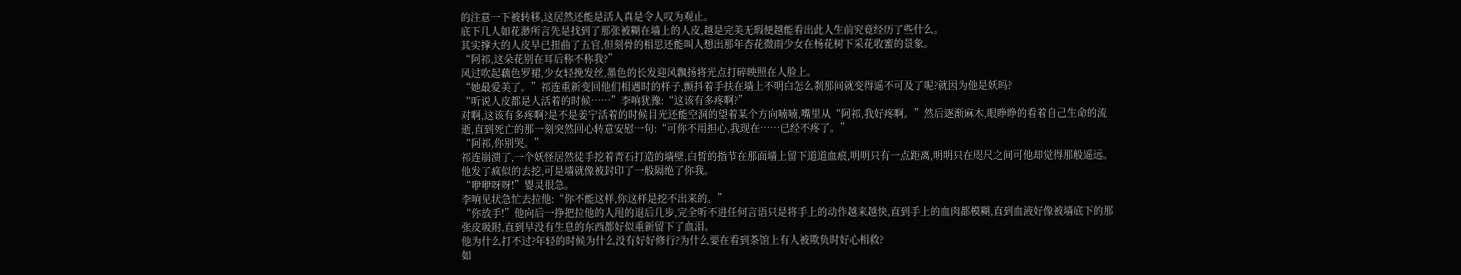的注意一下被转移,这居然还能是活人真是令人叹为观止。
底下几人如花渺所言先是找到了那张被糊在墙上的人皮,越是完美无瑕便越能看出此人生前究竟经历了些什么。
其实撑大的人皮早已扭曲了五官,但刻骨的相思还能叫人想出那年杏花微雨少女在杨花树下采花收蜜的景象。
“阿祁,这朵花别在耳后称不称我?”
风过吹起藕色罗裙,少女轻挽发丝,墨色的长发迎风飘扬将光点打碎映照在人脸上。
“她最爱美了。”祁连重新变回他们相遇时的样子,颤抖着手扶在墙上不明白怎么刹那间就变得遥不可及了呢?就因为他是妖吗?
“听说人皮都是人活着的时候……”李响犹豫:“这该有多疼啊?”
对啊,这该有多疼啊?是不是姜宁活着的时候目光还能空洞的望着某个方向喃喃,嘴里从“阿祁,我好疼啊。”然后逐渐麻木,眼睁睁的看着自己生命的流逝,直到死亡的那一刻突然回心转意安慰一句:“可你不用担心,我现在……已经不疼了。”
“阿祁,你别哭。”
祁连崩溃了,一个妖怪居然徒手挖着青石打造的墙壁,白皙的指节在那面墙上留下道道血痕,明明只有一点距离,明明只在咫尺之间可他却觉得那般遥远。
他发了疯似的去挖,可是墙就像被封印了一般隔绝了你我。
“咿咿呀呀!”婴灵很急。
李响见状急忙去拉他:“你不能这样,你这样是挖不出来的。”
“你放手!”他向后一挣把拉他的人甩的退后几步,完全听不进任何言语只是将手上的动作越来越快,直到手上的血肉都模糊,直到血液好像被墙底下的那张皮吸附,直到早没有生息的东西都好似重新留下了血泪。
他为什么打不过?年轻的时候为什么没有好好修行?为什么要在看到茶馆上有人被欺负时好心相救?
如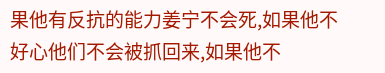果他有反抗的能力姜宁不会死,如果他不好心他们不会被抓回来,如果他不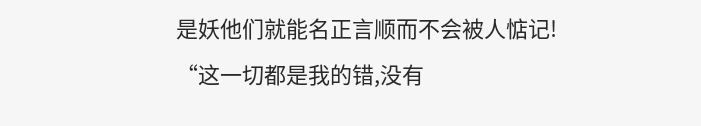是妖他们就能名正言顺而不会被人惦记!
“这一切都是我的错,没有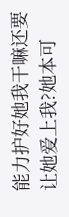能力护好她我干嘛还要让她爱上我?她本可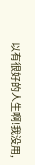以有很好的人生啊!我没用,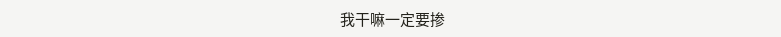我干嘛一定要掺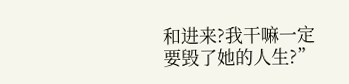和进来?我干嘛一定要毁了她的人生?”